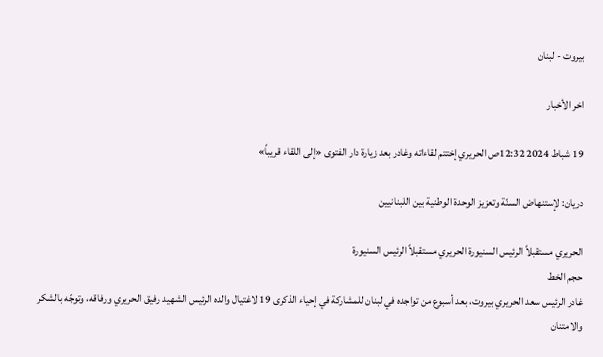بيروت - لبنان

اخر الأخبار

19 شباط 2024 12:32ص الحريري إختتم لقاءاته وغادر بعد زيارة دار الفتوى «إلى اللقاء قريباً»

دريان: لإستنهاض السنّة وتعزيز الوحدة الوطنية بين اللبنانيين

الحريري مستقبلاً الرئيس السنيورة الحريري مستقبلاً الرئيس السنيورة
حجم الخط
غادر الرئيس سعد الحريري بيروت، بعد أسبوع من تواجده في لبنان للمشاركة في إحياء الذكرى 19 لاغتيال والده الرئيس الشهيد رفيق الحريري ورفاقه، وتوجّه بالشكر والامتنان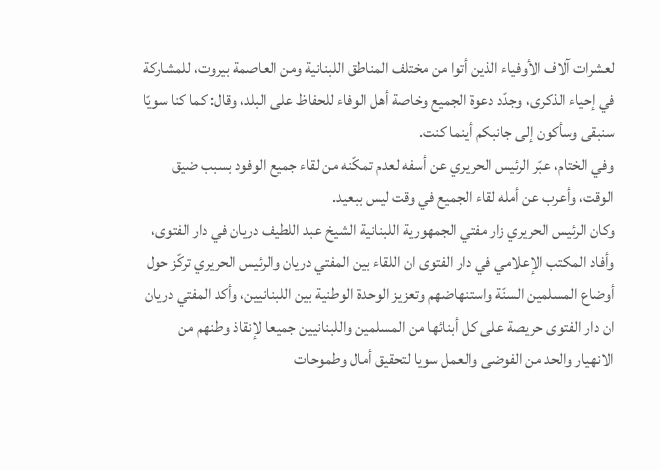لعشرات آلاف الأوفياء الذين أتوا من مختلف المناطق اللبنانية ومن العاصمة بيروت، للمشاركة في إحياء الذكرى، وجدّد دعوة الجميع وخاصة أهل الوفاء للحفاظ على البلد، وقال: كما كنا سويّا سنبقى وسأكون إلى جانبكم أينما كنت.
وفي الختام، عبّر الرئيس الحريري عن أسفه لعدم تمكّنه من لقاء جميع الوفود بسبب ضيق الوقت، وأعرب عن أمله لقاء الجميع في وقت ليس ببعيد.
وكان الرئيس الحريري زار مفتي الجمهورية اللبنانية الشيخ عبد اللطيف دريان في دار الفتوى، وأفاد المكتب الإعلامي في دار الفتوى ان اللقاء بين المفتي دريان والرئيس الحريري تركّز حول أوضاع المسلمين السنّة واستنهاضهم وتعزيز الوحدة الوطنية بين اللبنانيين، وأكد المفتي دريان ان دار الفتوى حريصة على كل أبنائها من المسلمين واللبنانيين جميعا لإنقاذ وطنهم من الانهيار والحد من الفوضى والعمل سويا لتحقيق أمال وطموحات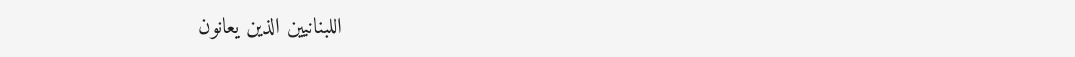اللبنانيين الذين يعانون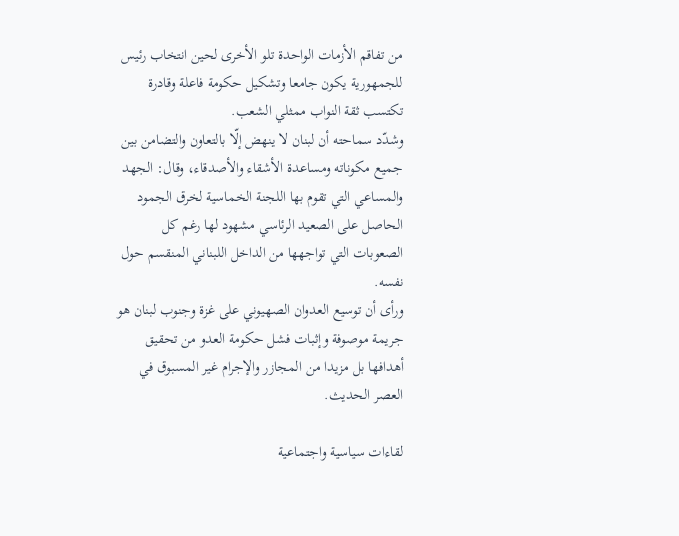من تفاقم الأزمات الواحدة تلو الأخرى لحين انتخاب رئيس للجمهورية يكون جامعا وتشكيل حكومة فاعلة وقادرة تكتسب ثقة النواب ممثلي الشعب.
وشدّد سماحته أن لبنان لا ينهض إلّا بالتعاون والتضامن بين جميع مكوناته ومساعدة الأشقاء والأصدقاء، وقال: الجهد والمساعي التي تقوم بها اللجنة الخماسية لخرق الجمود الحاصل على الصعيد الرئاسي مشهود لها رغم كل الصعوبات التي تواجهها من الداخل اللبناني المنقسم حول نفسه.
ورأى أن توسيع العدوان الصهيوني على غزة وجنوب لبنان هو جريمة موصوفة وإثبات فشل حكومة العدو من تحقيق أهدافها بل مزيدا من المجازر والإجرام غير المسبوق في العصر الحديث.

لقاءات سياسية واجتماعية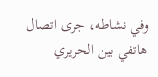وفي نشاطه، جرى اتصال هاتفي بين الحريري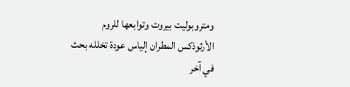ومتروبوليت بيروت وتوابعها للروم الأرثوذكس المطران إلياس عودة تخلله بحث في آخر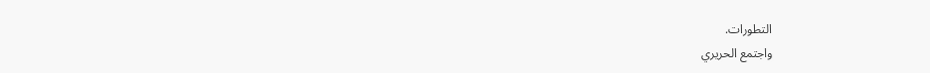التطورات.
واجتمع الحريري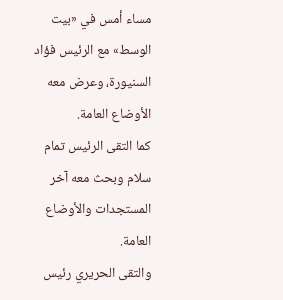مساء أمس في «بيت الوسط» مع الرئيس فؤاد السنيورة، وعرض معه الأوضاع العامة.
كما التقى الرئيس تمام سلام وبحث معه آخر المستجدات والأوضاع العامة.
والتقى الحريري رئيس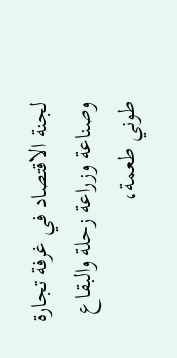لجنة الاقتصاد في غرفة تجارة وصناعة وزراعة زحلة والبقاع طوني طعمة،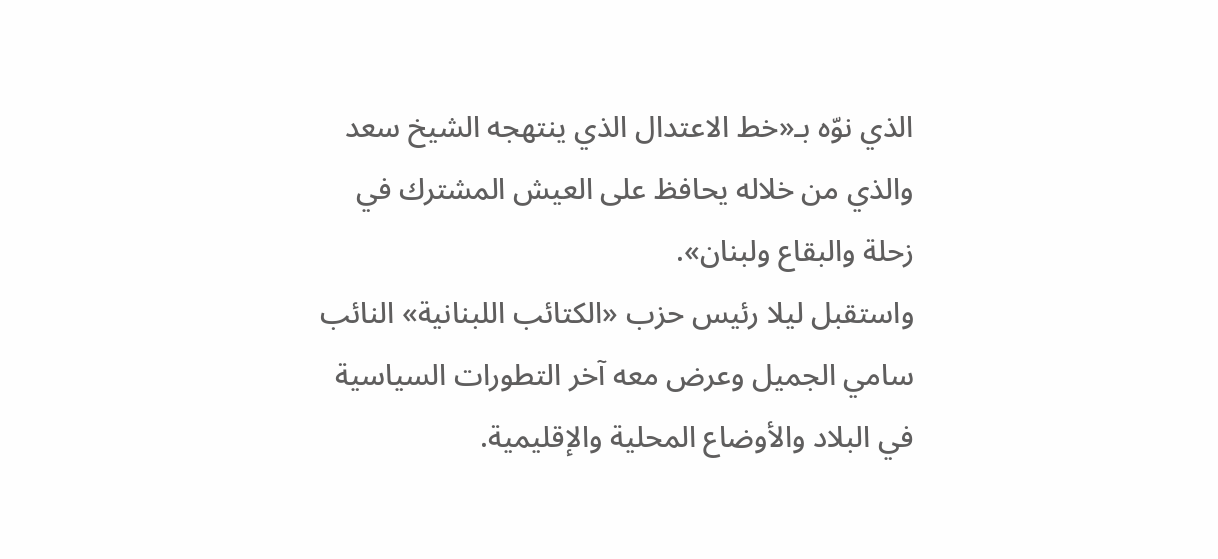الذي نوّه بـ«خط الاعتدال الذي ينتهجه الشيخ سعد والذي من خلاله يحافظ على العيش المشترك في زحلة والبقاع ولبنان».
واستقبل ليلا رئيس حزب «الكتائب اللبنانية» النائب سامي الجميل وعرض معه آخر التطورات السياسية في البلاد والأوضاع المحلية والإقليمية.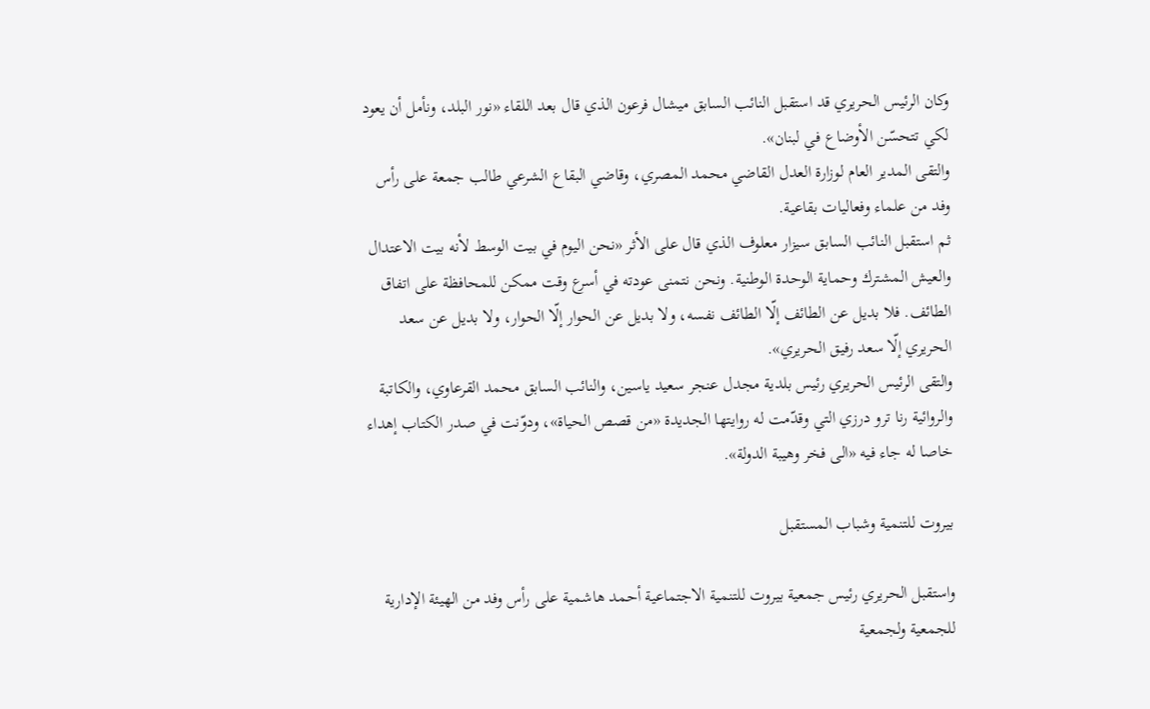وكان الرئيس الحريري قد استقبل النائب السابق ميشال فرعون الذي قال بعد اللقاء «نور البلد، ونأمل أن يعود لكي تتحسّن الأوضاع في لبنان».
والتقى المدير العام لوزارة العدل القاضي محمد المصري، وقاضي البقاع الشرعي طالب جمعة على رأس وفد من علماء وفعاليات بقاعية.
ثم استقبل النائب السابق سيزار معلوف الذي قال على الأثر «نحن اليوم في بيت الوسط لأنه بيت الاعتدال والعيش المشترك وحماية الوحدة الوطنية. ونحن نتمنى عودته في أسرع وقت ممكن للمحافظة على اتفاق الطائف. فلا بديل عن الطائف إلّا الطائف نفسه، ولا بديل عن الحوار إلّا الحوار، ولا بديل عن سعد الحريري إلّا سعد رفيق الحريري».
والتقى الرئيس الحريري رئيس بلدية مجدل عنجر سعيد ياسين، والنائب السابق محمد القرعاوي، والكاتبة والروائية رنا ترو درزي التي وقدّمت له روايتها الجديدة «من قصص الحياة»، ودوّنت في صدر الكتاب إهداء خاصا له جاء فيه «الى فخر وهيبة الدولة».

بيروت للتنمية وشباب المستقبل

واستقبل الحريري رئيس جمعية بيروت للتنمية الاجتماعية أحمد هاشمية على رأس وفد من الهيئة الإدارية للجمعية ولجمعية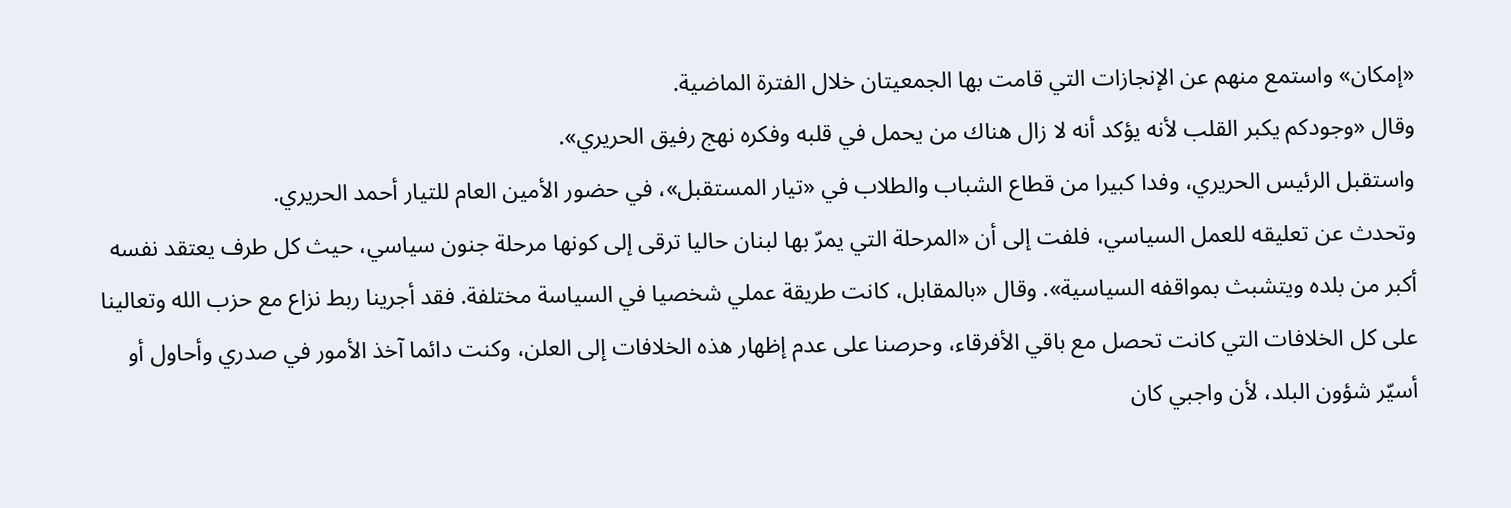«إمكان» واستمع منهم عن الإنجازات التي قامت بها الجمعيتان خلال الفترة الماضية.
وقال «وجودكم يكبر القلب لأنه يؤكد أنه لا زال هناك من يحمل في قلبه وفكره نهج رفيق الحريري».
واستقبل الرئيس الحريري، وفدا كبيرا من قطاع الشباب والطلاب في «تيار المستقبل»، في حضور الأمين العام للتيار أحمد الحريري.
وتحدث عن تعليقه للعمل السياسي، فلفت إلى أن «المرحلة التي يمرّ بها لبنان حاليا ترقى إلى كونها مرحلة جنون سياسي، حيث كل طرف يعتقد نفسه أكبر من بلده ويتشبث بمواقفه السياسية». وقال «بالمقابل، كانت طريقة عملي شخصيا في السياسة مختلفة. فقد أجرينا ربط نزاع مع حزب الله وتعالينا على كل الخلافات التي كانت تحصل مع باقي الأفرقاء، وحرصنا على عدم إظهار هذه الخلافات إلى العلن، وكنت دائما آخذ الأمور في صدري وأحاول أو أسيّر شؤون البلد، لأن واجبي كان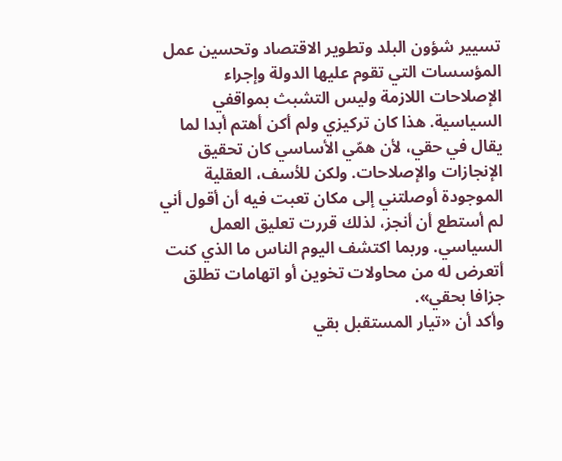تسيير شؤون البلد وتطوير الاقتصاد وتحسين عمل المؤسسات التي تقوم عليها الدولة وإجراء الإصلاحات اللازمة وليس التشبث بمواقفي السياسية. هذا كان تركيزي ولم أكن أهتم أبدا لما يقال في حقي، لأن همّي الأساسي كان تحقيق الإنجازات والإصلاحات. ولكن للأسف، العقلية الموجودة أوصلتني إلى مكان تعبت فيه أن أقول أني لم أستطع أن أنجز، لذلك قررت تعليق العمل السياسي. وربما اكتشف اليوم الناس ما الذي كنت أتعرض له من محاولات تخوين أو اتهامات تطلق جزافا بحقي».
وأكد أن «تيار المستقبل بقي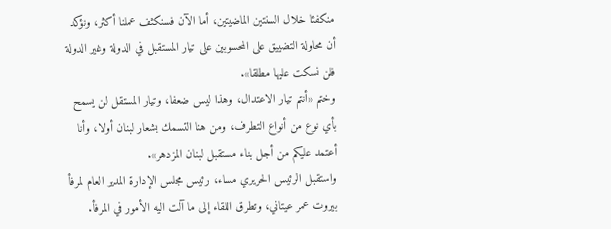منكفئا خلال السنتين الماضيتين، أما الآن فسنكثف عملنا أكثر، ونؤكد أن محاولة التضييق على المحسوبين على تيار المستقبل في الدولة وغير الدولة فلن نسكت عليها مطلقا».
وختم «أنتم تيار الاعتدال، وهذا ليس ضعفا، وتيار المستقل لن يسمح بأي نوع من أنواع التطرف، ومن هنا التسمك بشعار لبنان أولا، وأنا أعتمد عليكم من أجل بناء مستقبل لبنان المزدهر».
واستقبل الرئيس الحريري مساء، رئيس مجلس الإدارة المدير العام لمرفأ بيروت عمر عيتاني، وتطرق اللقاء إلى ما آلت اليه الأمور في المرفأ.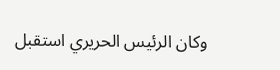وكان الرئيس الحريري استقبل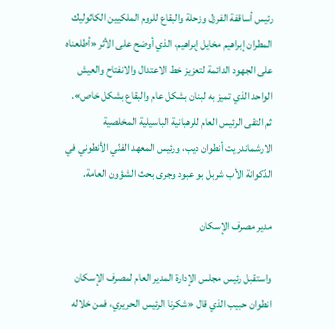رئيس أساقفة الفرزل وزحلة والبقاع للروم الملكيين الكاثوليك المطران إبراهيم مخايل إبراهيم، الذي أوضح على الأثر «أطلعناه على الجهود الدائمة لتعزيز خط الاعتدال والانفتاح والعيش الواحد الذي تميز به لبنان بشكل عام والبقاع بشكل خاص».
ثم التقى الرئيس العام للرهبانية الباسيلية المخلصية الارشماندريت أنطوان ديب، ورئيس المعهد الفنّي الأنطوني في الدّكوانة الأب شربل بو عبود وجرى بحث الشؤون العامة.

مدير مصرف الإسكان

واستقبل رئيس مجلس الإدارة المدير العام لمصرف الإسكان انطوان حبيب الذي قال «شكرنا الرئيس الحريري، فمن خلاله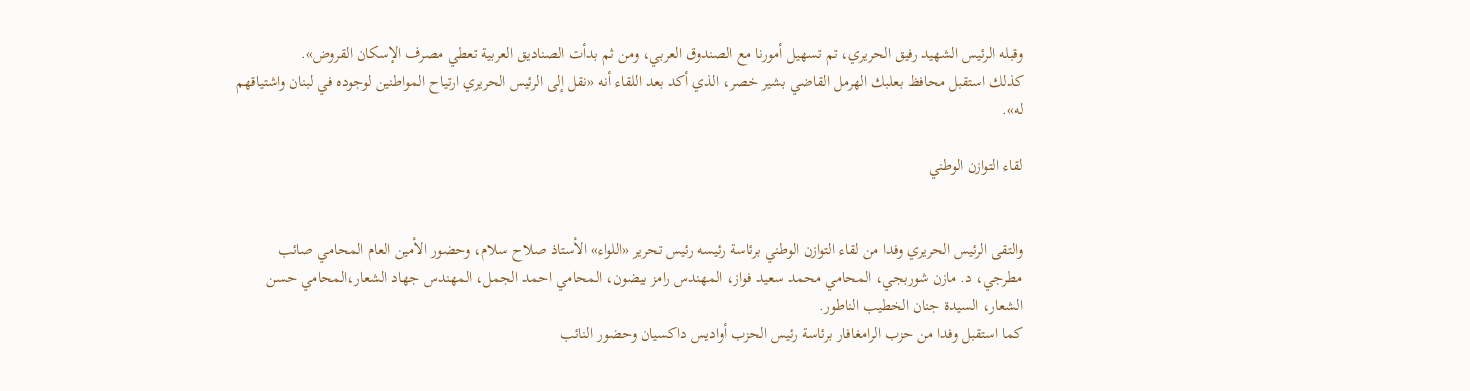وقبله الرئيس الشهيد رفيق الحريري، تم تسهيل أمورنا مع الصندوق العربي، ومن ثم بدأت الصناديق العربية تعطي مصرف الإسكان القروض».
كذلك استقبل محافظ بعلبك الهرمل القاضي بشير خصر، الذي أكد بعد اللقاء أنه «نقل إلى الرئيس الحريري ارتياح المواطنين لوجوده في لبنان واشتياقهم له».

لقاء التوازن الوطني


والتقى الرئيس الحريري وفدا من لقاء التوازن الوطني برئاسة رئيسه رئيس تحرير «اللواء» الأستاذ صلاح سلام، وحضور الأمين العام المحامي صائب مطرجي، د. مازن شوربجي، المحامي محمد سعيد فواز، المهندس رامز بيضون، المحامي احمد الجمل، المهندس جهاد الشعار،المحامي حسن الشعار، السيدة جنان الخطيب الناطور.
كما استقبل وفدا من حزب الرامغافار برئاسة رئيس الحزب أواديس داكسيان وحضور النائب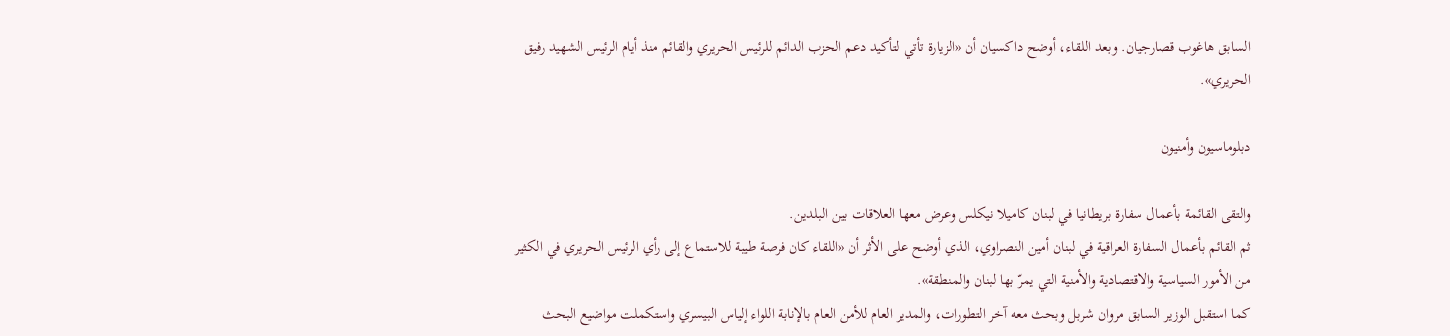السابق هاغوب قصارجيان. وبعد اللقاء، أوضح داكسيان أن «الزيارة تأتي لتأكيد دعم الحزب الدائم للرئيس الحريري والقائم منذ أيام الرئيس الشهيد رفيق الحريري».

دبلوماسيون وأمنيون

والتقى القائمة بأعمال سفارة بريطانيا في لبنان كاميلا نيكلس وعرض معها العلاقات بين البلدين.
ثم القائم بأعمال السفارة العراقية في لبنان أمين النصراوي، الذي أوضح على الأثر أن «اللقاء كان فرصة طيبة للاستماع إلى رأي الرئيس الحريري في الكثير من الأمور السياسية والاقتصادية والأمنية التي يمرّ بها لبنان والمنطقة».
كما استقبل الوزير السابق مروان شربل وبحث معه آخر التطورات، والمدير العام للأمن العام بالإنابة اللواء إلياس البيسري واستكملت مواضيع البحث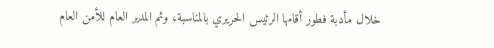خلال مأدبة فطور أقامها الرئيس الحريري بالمناسبة، وثم المدير العام للأمن العام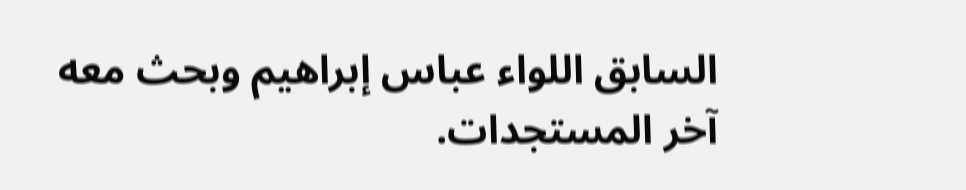السابق اللواء عباس إبراهيم وبحث معه آخر المستجدات.